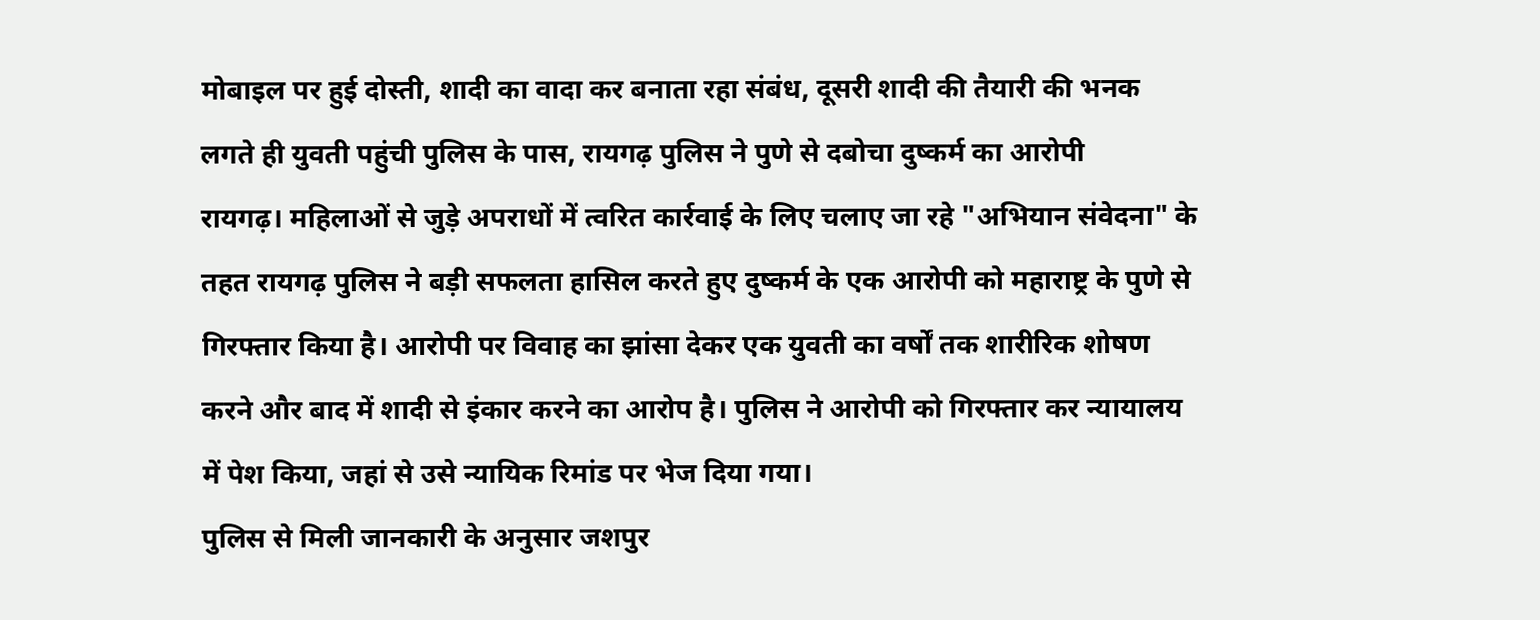मोबाइल पर हुई दोस्ती, शादी का वादा कर बनाता रहा संबंध, दूसरी शादी की तैयारी की भनक लगते ही युवती पहुंची पुलिस के पास, रायगढ़ पुलिस ने पुणे से दबोचा दुष्कर्म का आरोपी
रायगढ़। महिलाओं से जुड़े अपराधों में त्वरित कार्रवाई के लिए चलाए जा रहे "अभियान संवेदना" के तहत रायगढ़ पुलिस ने बड़ी सफलता हासिल करते हुए दुष्कर्म के एक आरोपी को महाराष्ट्र के पुणे से गिरफ्तार किया है। आरोपी पर विवाह का झांसा देकर एक युवती का वर्षों तक शारीरिक शोषण करने और बाद में शादी से इंकार करने का आरोप है। पुलिस ने आरोपी को गिरफ्तार कर न्यायालय में पेश किया, जहां से उसे न्यायिक रिमांड पर भेज दिया गया।
पुलिस से मिली जानकारी के अनुसार जशपुर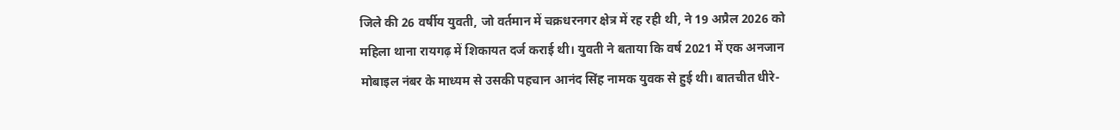जिले की 26 वर्षीय युवती, जो वर्तमान में चक्रधरनगर क्षेत्र में रह रही थी, ने 19 अप्रैल 2026 को महिला थाना रायगढ़ में शिकायत दर्ज कराई थी। युवती ने बताया कि वर्ष 2021 में एक अनजान मोबाइल नंबर के माध्यम से उसकी पहचान आनंद सिंह नामक युवक से हुई थी। बातचीत धीरे-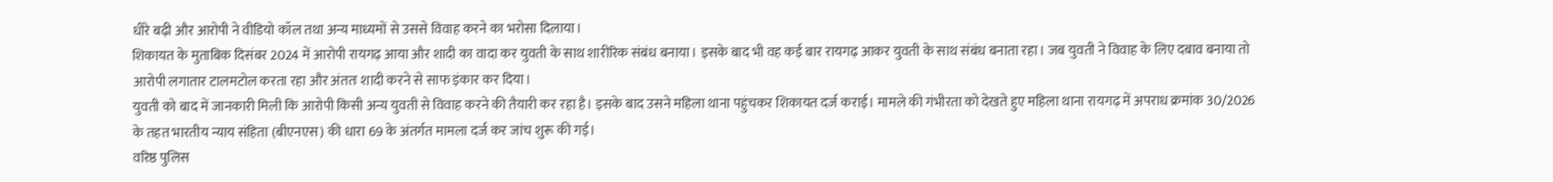धीरे बढ़ी और आरोपी ने वीडियो कॉल तथा अन्य माध्यमों से उससे विवाह करने का भरोसा दिलाया।
शिकायत के मुताबिक दिसंबर 2024 में आरोपी रायगढ़ आया और शादी का वादा कर युवती के साथ शारीरिक संबंध बनाया। इसके बाद भी वह कई बार रायगढ़ आकर युवती के साथ संबंध बनाता रहा। जब युवती ने विवाह के लिए दबाव बनाया तो आरोपी लगातार टालमटोल करता रहा और अंततः शादी करने से साफ इंकार कर दिया।
युवती को बाद में जानकारी मिली कि आरोपी किसी अन्य युवती से विवाह करने की तैयारी कर रहा है। इसके बाद उसने महिला थाना पहुंचकर शिकायत दर्ज कराई। मामले की गंभीरता को देखते हुए महिला थाना रायगढ़ में अपराध क्रमांक 30/2026 के तहत भारतीय न्याय संहिता (बीएनएस) की धारा 69 के अंतर्गत मामला दर्ज कर जांच शुरू की गई।
वरिष्ठ पुलिस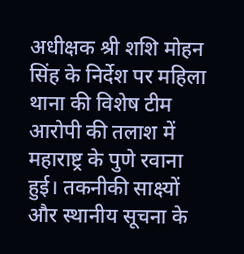अधीक्षक श्री शशि मोहन सिंह के निर्देश पर महिला थाना की विशेष टीम आरोपी की तलाश में महाराष्ट्र के पुणे रवाना हुई। तकनीकी साक्ष्यों और स्थानीय सूचना के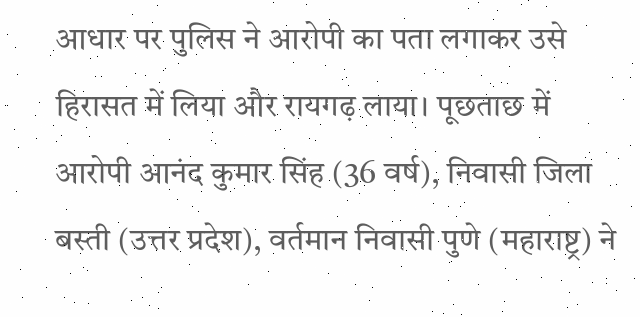आधार पर पुलिस ने आरोपी का पता लगाकर उसे हिरासत में लिया और रायगढ़ लाया। पूछताछ में आरोपी आनंद कुमार सिंह (36 वर्ष), निवासी जिला बस्ती (उत्तर प्रदेश), वर्तमान निवासी पुणे (महाराष्ट्र) ने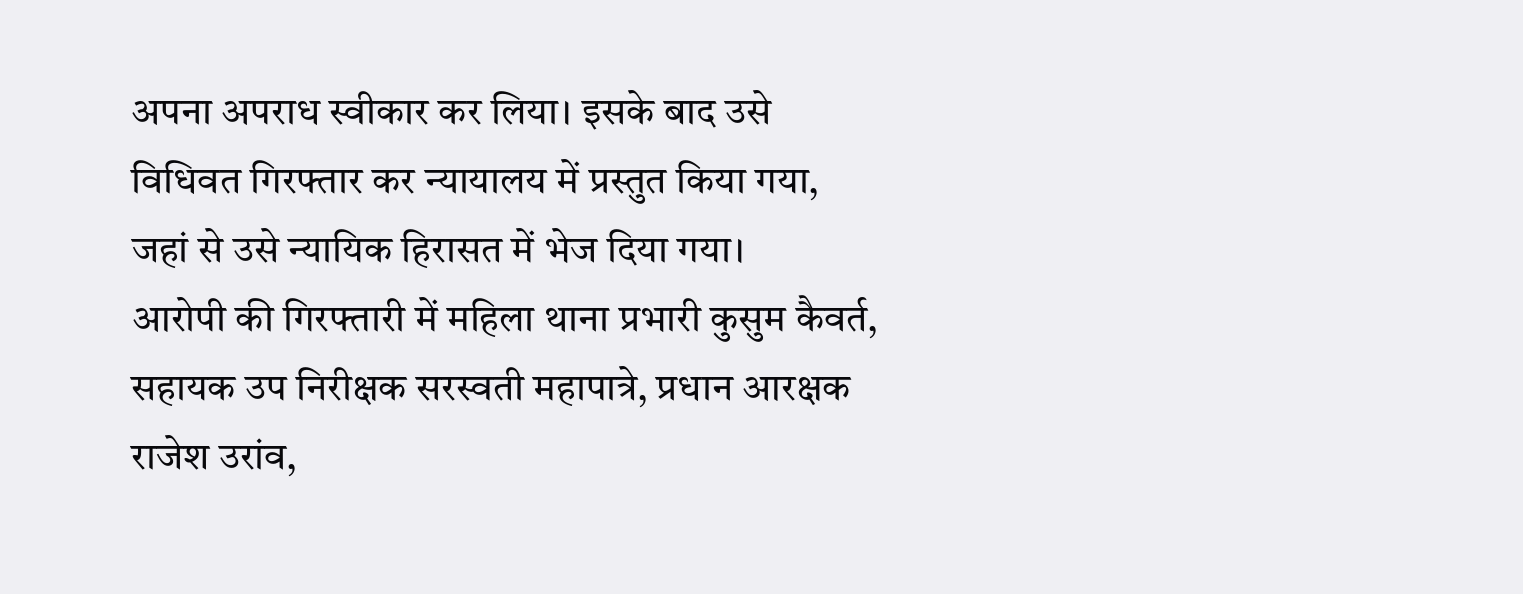अपना अपराध स्वीकार कर लिया। इसके बाद उसे विधिवत गिरफ्तार कर न्यायालय में प्रस्तुत किया गया, जहां से उसे न्यायिक हिरासत में भेज दिया गया।
आरोपी की गिरफ्तारी में महिला थाना प्रभारी कुसुम कैवर्त, सहायक उप निरीक्षक सरस्वती महापात्रे, प्रधान आरक्षक राजेश उरांव,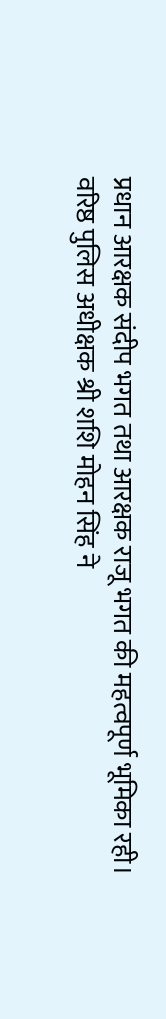प्रधान आरक्षक संदीप भगत तथा आरक्षक राजू भगत की महत्वपूर्ण भूमिका रही।
वरिष्ठ पुलिस अधीक्षक श्री शशि मोहन सिंह ने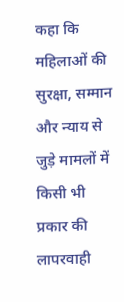कहा कि महिलाओं की सुरक्षा, सम्मान और न्याय से जुड़े मामलों में किसी भी प्रकार की लापरवाही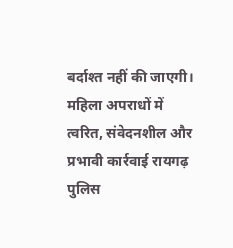बर्दाश्त नहीं की जाएगी। महिला अपराधों में त्वरित, संवेदनशील और प्रभावी कार्रवाई रायगढ़ पुलिस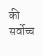की सर्वोच्च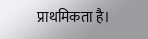प्राथमिकता है।